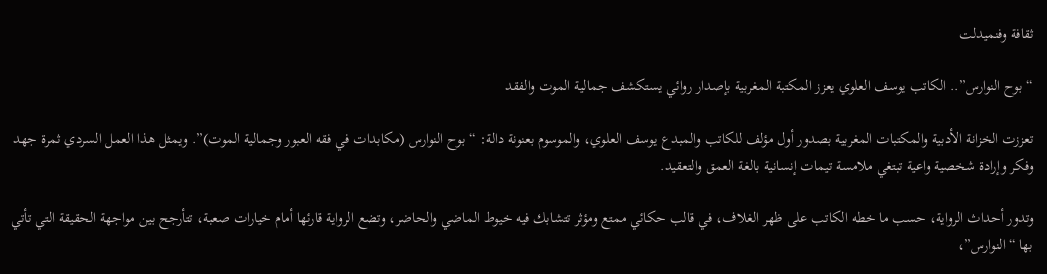ثقافة وفنميدلت

“بوح النوارس”.. الكاتب يوسف العلوي يعزز المكتبة المغربية بإصدار روائي يستكشف جمالية الموت والفقد

تعززت الخزانة الأدبية والمكتبات المغربية بصدور أول مؤلف للكاتب والمبدع يوسف العلوي، والموسوم بعنونة دالة: “بوح النوارس (مكابدات في فقه العبور وجمالية الموت)”. ويمثل هذا العمل السردي ثمرة جهد وفكر وإرادة شخصية واعية تبتغي ملامسة تيمات إنسانية بالغة العمق والتعقيد.

وتدور أحداث الرواية، حسب ما خطه الكاتب على ظهر الغلاف، في قالب حكائي ممتع ومؤثر تتشابك فيه خيوط الماضي والحاضر، وتضع الرواية قارئها أمام خيارات صعبة، تتأرجح بين مواجهة الحقيقة التي تأتي بها “النوارس”،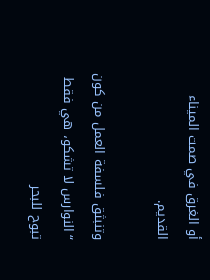أو الغرق في صمت الميناء القديم.

وتنبثق فلسفة العمل من كون “النوارس لا تشكو، هي فقط تبوح للبحر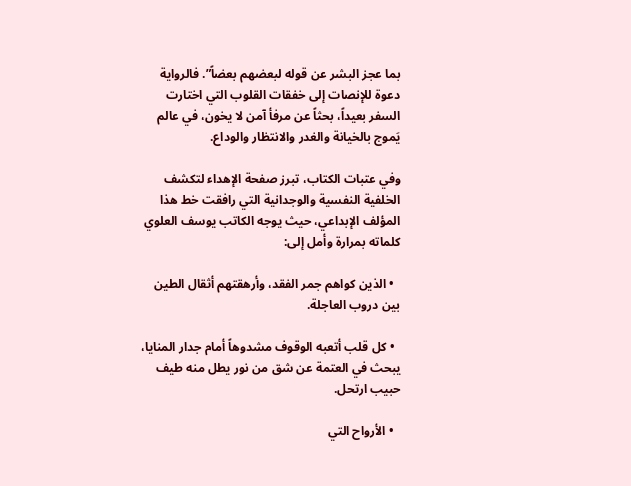بما عجز البشر عن قوله لبعضهم بعضاً”. فالرواية دعوة للإنصات إلى خفقات القلوب التي اختارت السفر بعيداً، بحثاً عن مرفأ آمن لا يخون، في عالم يَموج بالخيانة والغدر والانتظار والوداع.

وفي عتبات الكتاب، تبرز صفحة الإهداء لتكشف الخلفية النفسية والوجدانية التي رافقت خط هذا المؤلف الإبداعي، حيث يوجه الكاتب يوسف العلوي كلماته بمرارة وأمل إلى:

  • الذين كواهم جمر الفقد، وأرهقتهم أثقال الطين بين دروب العاجلة.

  • كل قلب أتعبه الوقوف مشدوهاً أمام جدار المنايا، يبحث في العتمة عن شق من نور يطل منه طيف حبيب ارتحل.

  • الأرواح التي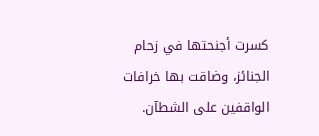كسرت أجنحتها في زحام الجنائز، وضاقت بها خرافات الواقفين على الشطآن.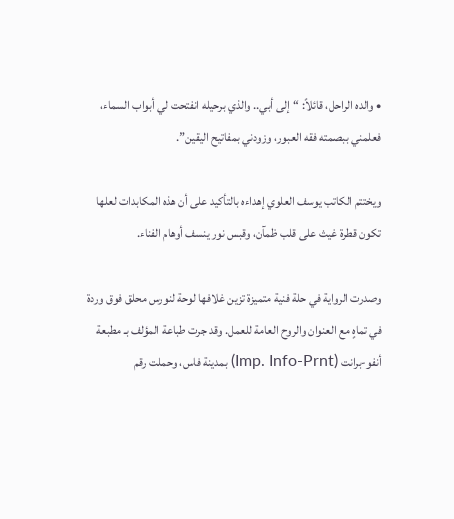• والده الراحل، قائلاً: “إلى أبي.. والذي برحيله انفتحت لي أبواب السماء، فعلمني ببصمته فقه العبور، وزودني بمفاتيح اليقين”.

ويختتم الكاتب يوسف العلوي إهداءه بالتأكيد على أن هذه المكابدات لعلها تكون قطرة غيث على قلب ظمآن، وقبس نور ينسف أوهام الفناء.

وصدرت الرواية في حلة فنية متميزة تزين غلافها لوحة لنورس محلق فوق وردة في تماهٍ مع العنوان والروح العامة للعمل. وقد جرت طباعة المؤلف بـ مطبعة أنفو-برانت (Imp. Info-Prnt) بمدينة فاس، وحملت رقم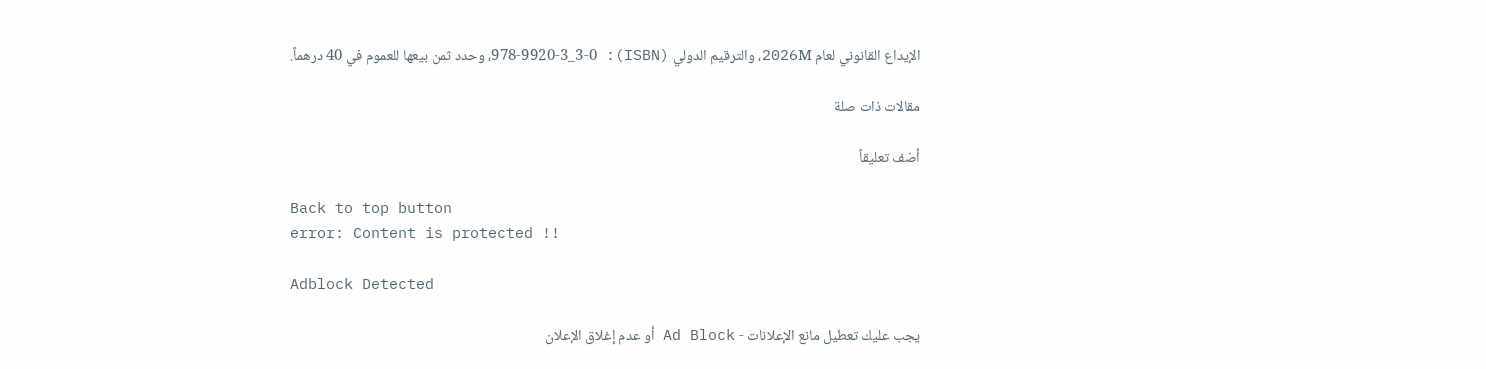الإيداع القانوني لعام 2026M، والترقيم الدولي (ISBN): 978-9920-3_3-0، وحدد ثمن بيعها للعموم في 40 درهماً.

مقالات ذات صلة

أضف تعليقاً

Back to top button
error: Content is protected !!

Adblock Detected

يجب عليك تعطيل مانع الإعلانات - Ad Block أو عدم إغلاق الإعلان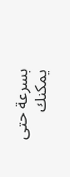بسرعة حتى يمكنك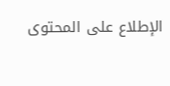الإطلاع على المحتوى